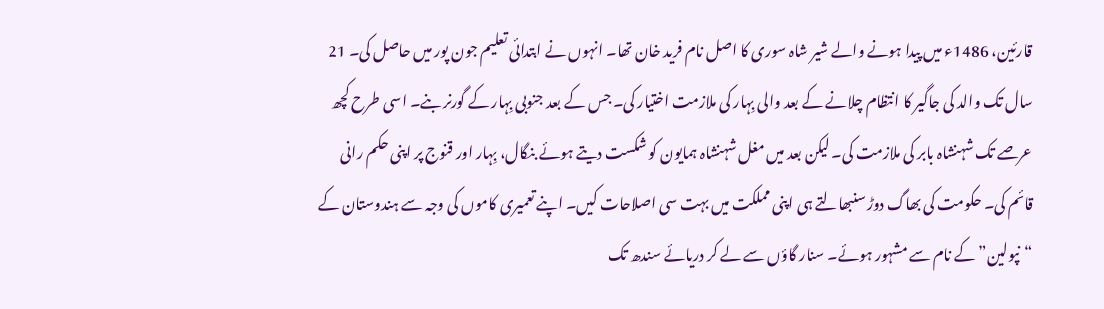قارئین، 1486ء میں پیدا ہونے والے شیر شاہ سوری کا اصل نام فرید خان تھا۔ انہوں نے ابتدائی تعلیم جون پور میں حاصل کی۔ 21 سال تک والد کی جاگیر کا انتظام چلانے کے بعد والی بِہار کی ملازمت اختیار کی۔ جس کے بعد جنوبی بِہار کے گورنر بنے۔ اسی طرح کچھ عرصے تک شہنشاہ بابر کی ملازمت کی۔ لیکن بعد میں مغل شہنشاہ ہمایون کو شکست دیتے ہوئے بنگال، بِہار اور قنوج پر اپنی حکم رانی قائم کی۔ حکومت کی بھاگ دوڑ سنبھالتے ہی اپنی مملکت میں بہت سی اصلاحات کیں۔ اپنے تعمیری کاموں کی وجہ سے ہندوستان کے “نپولین” کے نام سے مشہور ہوئے۔ سنار گاؤں سے لے کر دریائے سندھ تک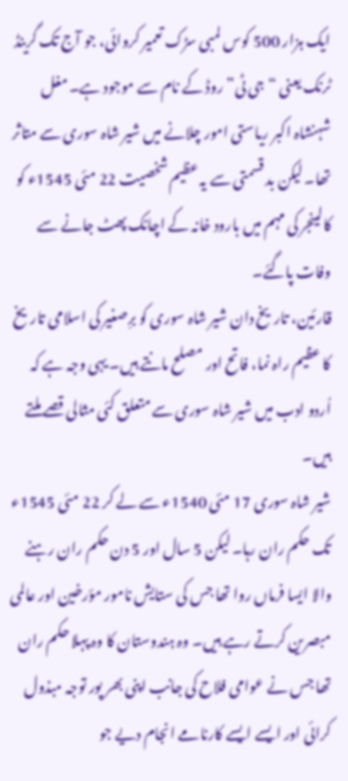ایک ہزار 500 کوس لمبی سڑک تعمیر کروائی، جو آج تک گرینڈ ٹرنک یعنی “جی ٹی” روڈ کے نام سے موجود ہے۔ مغل شہنشاہ اکبر ریاستی امور چلانے میں شیر شاہ سوری سے متاثر تھا۔ لیکن بد قسمتی سے یہ عظیم شخصیت 22 مئی 1545ء کو کالینجر کی مہم میں بارود خانہ کے اچانک پھٹ جانے سے وفات پاگئے۔
قارئین، تاریخ دان شیر شاہ سوری کو برِصغیر کی اسلامی تاریخ کا عظیم راہ نما، فاتح اور مصلح مانتے ہیں۔ یہی وجہ ہے کہ اُردو ادب میں شیر شاہ سوری سے متعلق کئی مثالی قصے ملتے ہیں۔
شیر شاہ سوری 17 مئی 1540ء سے لے کر 22 مئی 1545ء تک حکم ران رہا۔ لیکن 5 سال اور 5 دن حکم ران رہنے والا ایسا فرماں روا تھا جس کی ستایش نامور مؤرخین اور عالمی مبصرین کرتے رہے ہیں۔ وہ ہندوستان کا وہ پہلا حکم ران تھا جس نے عوامی فلاح کی جانب اپنی بھر پور توجہ مبذول کرائی اور ایسے ایسے کارنامے انجام دیے جو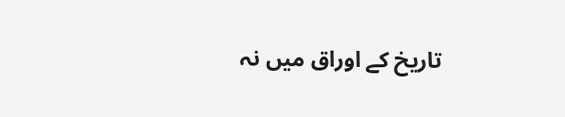تاریخ کے اوراق میں نہ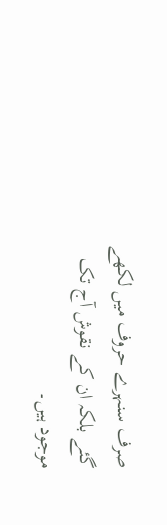صرف سنہرے حروف میں لکھے گئے بلکہ ان کے نقوش آج تک موجود ہیں۔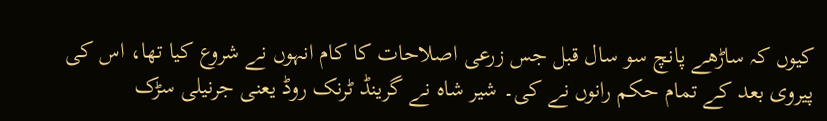کیوں کہ ساڑھے پانچ سو سال قبل جس زرعی اصلاحات کا کام انہوں نے شروع کیا تھا، اس کی پیروی بعد کے تمام حکم رانوں نے کی۔ شیر شاہ نے گرینڈ ٹرنک روڈ یعنی جرنیلی سڑک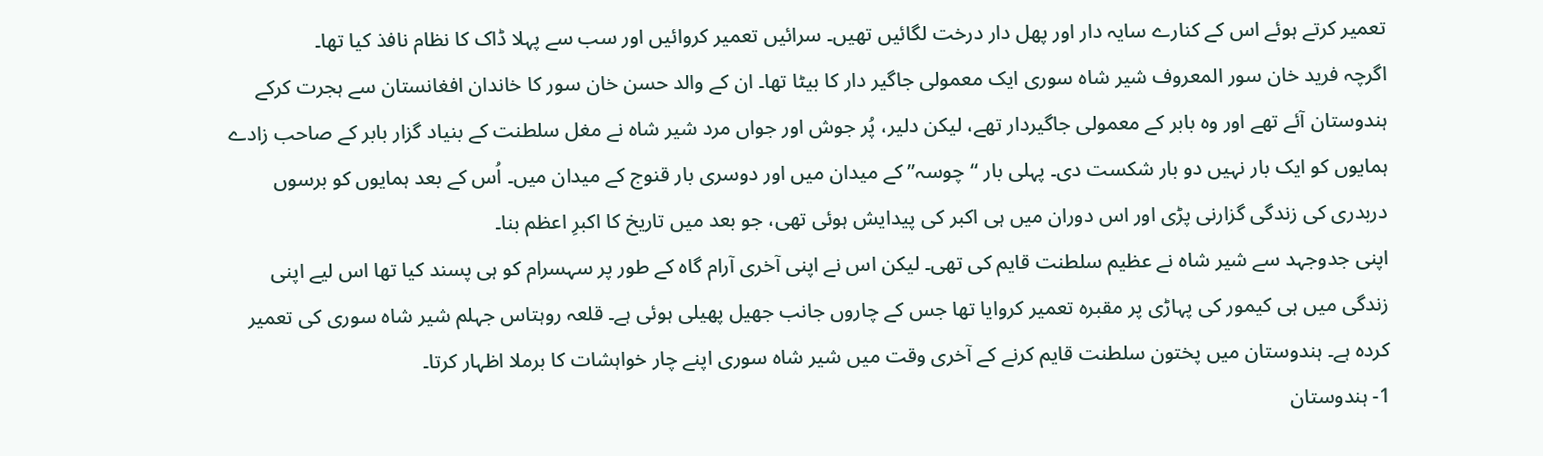تعمیر کرتے ہوئے اس کے کنارے سایہ دار اور پھل دار درخت لگائیں تھیں۔ سرائیں تعمیر کروائیں اور سب سے پہلا ڈاک کا نظام نافذ کیا تھا۔
اگرچہ فرید خان سور المعروف شیر شاہ سوری ایک معمولی جاگیر دار کا بیٹا تھا۔ ان کے والد حسن خان سور کا خاندان افغانستان سے ہجرت کرکے ہندوستان آئے تھے اور وہ بابر کے معمولی جاگیردار تھے، لیکن دلیر، پُر جوش اور جواں مرد شیر شاہ نے مغل سلطنت کے بنیاد گزار بابر کے صاحب زادے ہمایوں کو ایک بار نہیں دو بار شکست دی۔ پہلی بار “چوسہ” کے میدان میں اور دوسری بار قنوج کے میدان میں۔ اُس کے بعد ہمایوں کو برسوں دربدری کی زندگی گزارنی پڑی اور اس دوران میں ہی اکبر کی پیدایش ہوئی تھی، جو بعد میں تاریخ کا اکبرِ اعظم بنا۔
اپنی جدوجہد سے شیر شاہ نے عظیم سلطنت قایم کی تھی۔ لیکن اس نے اپنی آخری آرام گاہ کے طور پر سہسرام کو ہی پسند کیا تھا اس لیے اپنی زندگی میں ہی کیمور کی پہاڑی پر مقبرہ تعمیر کروایا تھا جس کے چاروں جانب جھیل پھیلی ہوئی ہے۔ قلعہ روہتاس جہلم شیر شاہ سوری کی تعمیر کردہ ہے۔ ہندوستان میں پختون سلطنت قایم کرنے کے آخری وقت میں شیر شاہ سوری اپنے چار خواہشات کا برملا اظہار کرتا۔
1- ہندوستان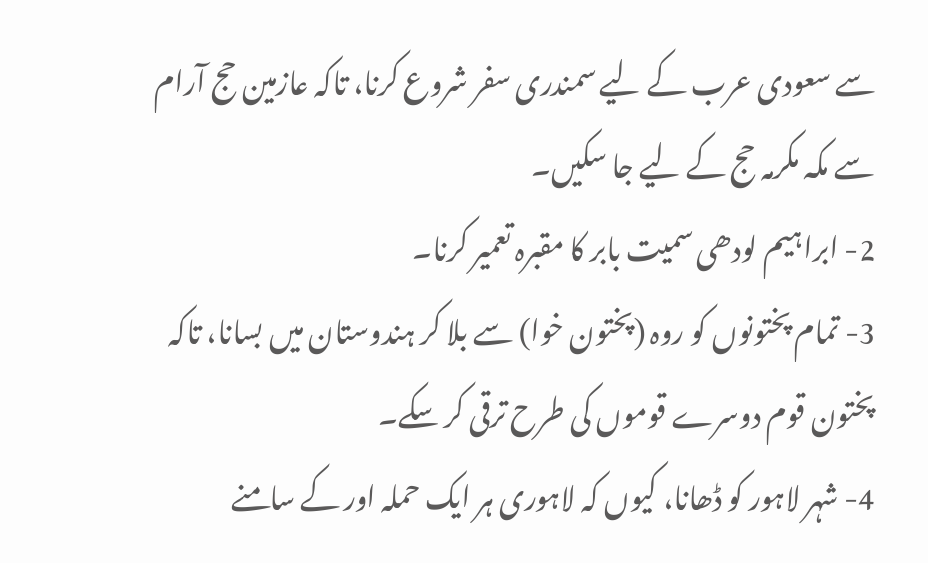سے سعودی عرب کے لیے سمندری سفر شروع کرنا، تاکہ عازمین حج آرام سے مکہ مکرمہ حج کے لیے جا سکیں۔
2- ابراہیم لودھی سمیت بابر کا مقبرہ تعمیر کرنا۔
3- تمام پختونوں کو روہ (پختون خوا) سے بلا کر ہندوستان میں بسانا، تاکہ پختون قوم دوسرے قوموں کی طرح ترقی کر سکے۔
4- شہر لاہور کو ڈھانا، کیوں کہ لاہوری ہر ایک حملہ اور کے سامنے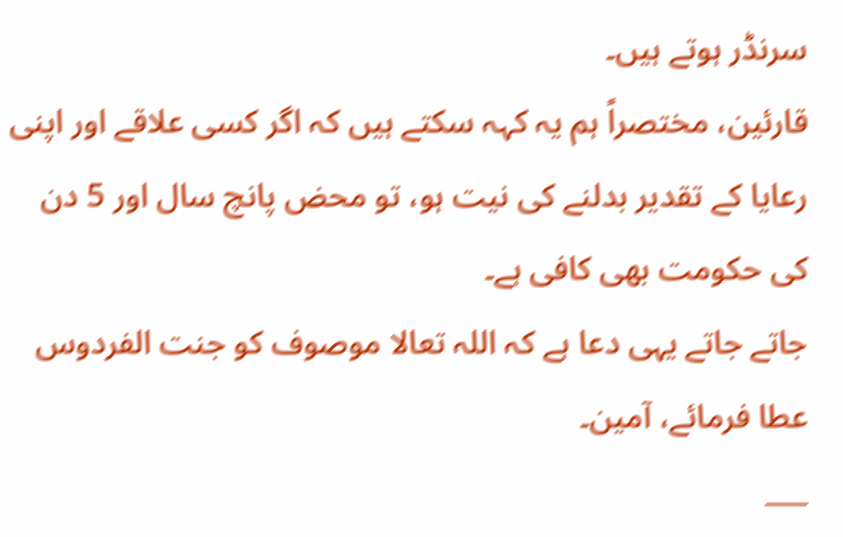سرنڈر ہوتے ہیں۔
قارئین، مختصراً ہم یہ کہہ سکتے ہیں کہ اگر کسی علاقے اور اپنی رعایا کے تقدیر بدلنے کی نیت ہو، تو محض پانچ سال اور 5 دن کی حکومت بھی کافی ہے۔
جاتے جاتے یہی دعا ہے کہ اللہ تعالا موصوف کو جنت الفردوس عطا فرمائے، آمین۔
___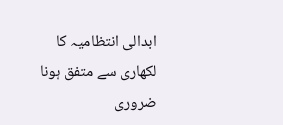ابدالى انتظامیہ کا لکھاری سے متفق ہونا ضروری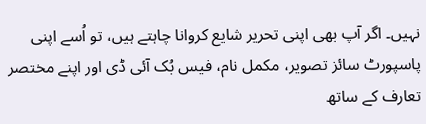نہیں۔ اگر آپ بھی اپنی تحریر شایع کروانا چاہتے ہیں، تو اُسے اپنی پاسپورٹ سائز تصویر، مکمل نام، فیس بُک آئی ڈی اور اپنے مختصر تعارف کے ساتھ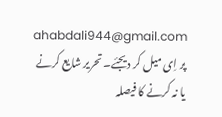ahabdali944@gmail.com پر اِی میل کر دیجئے۔ تحریر شایع کرنے یا نہ کرنے کا فیصلہ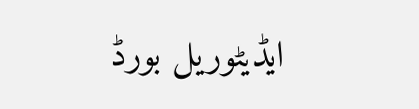ایڈیٹوریل بورڈ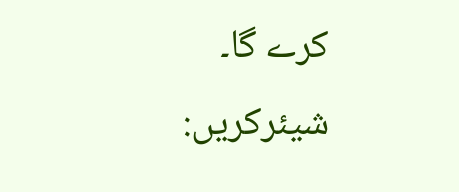کرے گا۔
شیئرکریں: